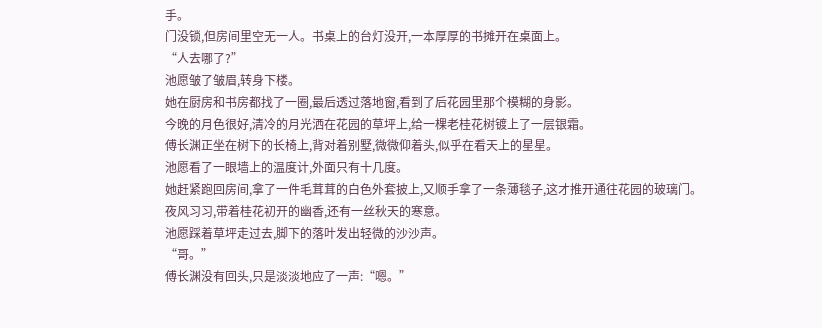手。
门没锁,但房间里空无一人。书桌上的台灯没开,一本厚厚的书摊开在桌面上。
“人去哪了?”
池愿皱了皱眉,转身下楼。
她在厨房和书房都找了一圈,最后透过落地窗,看到了后花园里那个模糊的身影。
今晚的月色很好,清冷的月光洒在花园的草坪上,给一棵老桂花树镀上了一层银霜。
傅长渊正坐在树下的长椅上,背对着别墅,微微仰着头,似乎在看天上的星星。
池愿看了一眼墙上的温度计,外面只有十几度。
她赶紧跑回房间,拿了一件毛茸茸的白色外套披上,又顺手拿了一条薄毯子,这才推开通往花园的玻璃门。
夜风习习,带着桂花初开的幽香,还有一丝秋天的寒意。
池愿踩着草坪走过去,脚下的落叶发出轻微的沙沙声。
“哥。”
傅长渊没有回头,只是淡淡地应了一声:“嗯。”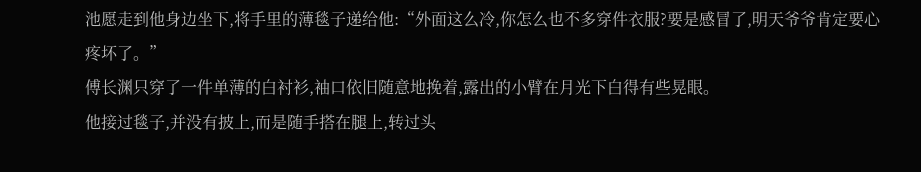池愿走到他身边坐下,将手里的薄毯子递给他:“外面这么冷,你怎么也不多穿件衣服?要是感冒了,明天爷爷肯定要心疼坏了。”
傅长渊只穿了一件单薄的白衬衫,袖口依旧随意地挽着,露出的小臂在月光下白得有些晃眼。
他接过毯子,并没有披上,而是随手搭在腿上,转过头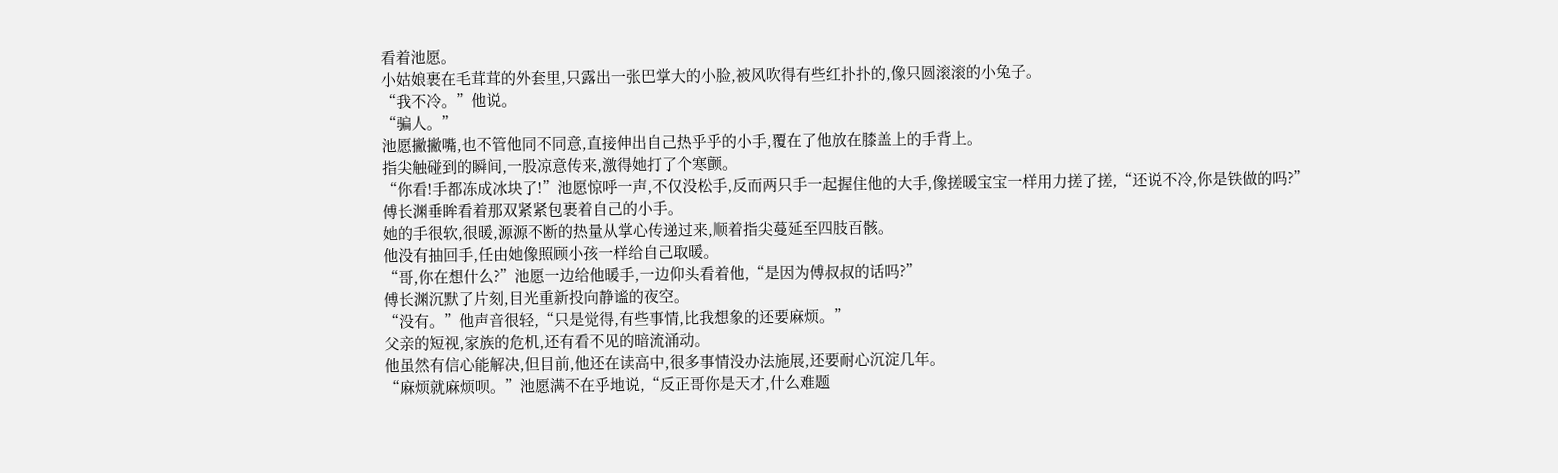看着池愿。
小姑娘裹在毛茸茸的外套里,只露出一张巴掌大的小脸,被风吹得有些红扑扑的,像只圆滚滚的小兔子。
“我不冷。”他说。
“骗人。”
池愿撇撇嘴,也不管他同不同意,直接伸出自己热乎乎的小手,覆在了他放在膝盖上的手背上。
指尖触碰到的瞬间,一股凉意传来,激得她打了个寒颤。
“你看!手都冻成冰块了!”池愿惊呼一声,不仅没松手,反而两只手一起握住他的大手,像搓暖宝宝一样用力搓了搓,“还说不冷,你是铁做的吗?”
傅长渊垂眸看着那双紧紧包裹着自己的小手。
她的手很软,很暖,源源不断的热量从掌心传递过来,顺着指尖蔓延至四肢百骸。
他没有抽回手,任由她像照顾小孩一样给自己取暖。
“哥,你在想什么?”池愿一边给他暖手,一边仰头看着他,“是因为傅叔叔的话吗?”
傅长渊沉默了片刻,目光重新投向静谧的夜空。
“没有。”他声音很轻,“只是觉得,有些事情,比我想象的还要麻烦。”
父亲的短视,家族的危机,还有看不见的暗流涌动。
他虽然有信心能解决,但目前,他还在读高中,很多事情没办法施展,还要耐心沉淀几年。
“麻烦就麻烦呗。”池愿满不在乎地说,“反正哥你是天才,什么难题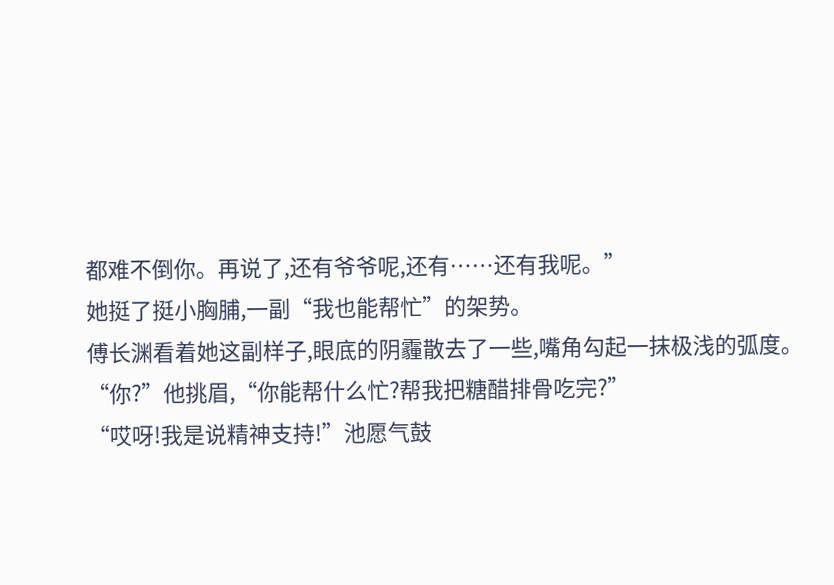都难不倒你。再说了,还有爷爷呢,还有……还有我呢。”
她挺了挺小胸脯,一副“我也能帮忙”的架势。
傅长渊看着她这副样子,眼底的阴霾散去了一些,嘴角勾起一抹极浅的弧度。
“你?”他挑眉,“你能帮什么忙?帮我把糖醋排骨吃完?”
“哎呀!我是说精神支持!”池愿气鼓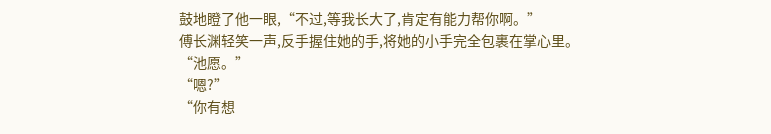鼓地瞪了他一眼,“不过,等我长大了,肯定有能力帮你啊。”
傅长渊轻笑一声,反手握住她的手,将她的小手完全包裹在掌心里。
“池愿。”
“嗯?”
“你有想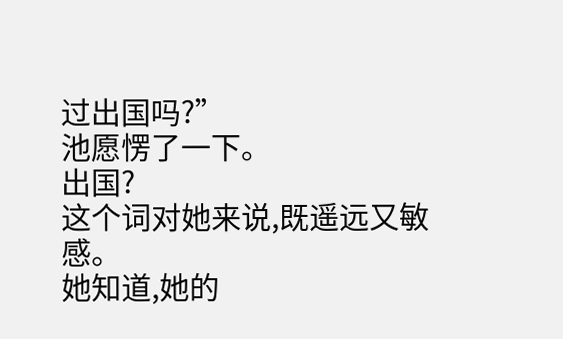过出国吗?”
池愿愣了一下。
出国?
这个词对她来说,既遥远又敏感。
她知道,她的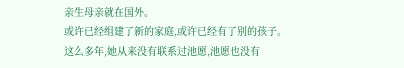亲生母亲就在国外。
或许已经组建了新的家庭,或许已经有了别的孩子。
这么多年,她从来没有联系过池愿,池愿也没有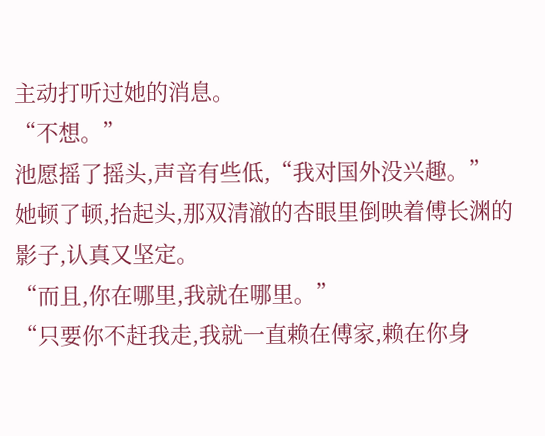主动打听过她的消息。
“不想。”
池愿摇了摇头,声音有些低,“我对国外没兴趣。”
她顿了顿,抬起头,那双清澈的杏眼里倒映着傅长渊的影子,认真又坚定。
“而且,你在哪里,我就在哪里。”
“只要你不赶我走,我就一直赖在傅家,赖在你身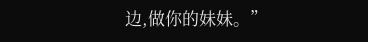边,做你的妹妹。”